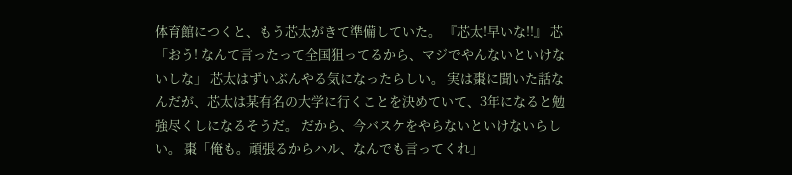体育館につくと、もう芯太がきて準備していた。 『芯太!早いな!!』 芯「おう! なんて言ったって全国狙ってるから、マジでやんないといけないしな」 芯太はずいぶんやる気になったらしい。 実は棗に聞いた話なんだが、芯太は某有名の大学に行くことを決めていて、3年になると勉強尽くしになるそうだ。 だから、今バスケをやらないといけないらしい。 棗「俺も。頑張るからハル、なんでも言ってくれ」